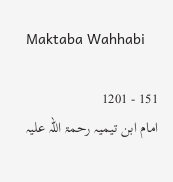Maktaba Wahhabi

151 - 1201
امام ابن تیمیہ رحمۃ اللہ علیہ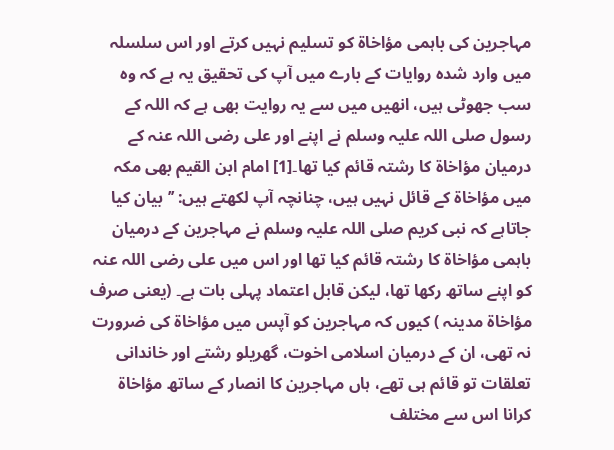مہاجرین کی باہمی مؤاخاۃ کو تسلیم نہیں کرتے اور اس سلسلہ میں وارد شدہ روایات کے بارے میں آپ کی تحقیق یہ ہے کہ وہ سب جھوٹی ہیں، انھیں میں سے یہ روایت بھی ہے کہ اللہ کے رسول صلی اللہ علیہ وسلم نے اپنے اور علی رضی اللہ عنہ کے درمیان مؤاخاۃ کا رشتہ قائم کیا تھا۔[1] امام ابن القیم بھی مکہ میں مؤاخاۃ کے قائل نہیں ہیں، چنانچہ آپ لکھتے ہیں: ’’بیان کیا جاتاہے کہ نبی کریم صلی اللہ علیہ وسلم نے مہاجرین کے درمیان باہمی مؤاخاۃ کا رشتہ قائم کیا تھا اور اس میں علی رضی اللہ عنہ کو اپنے ساتھ رکھا تھا، لیکن قابل اعتماد پہلی بات ہے۔ (یعنی صرف مؤاخاۃ مدینہ ) کیوں کہ مہاجرین کو آپس میں مؤاخاۃ کی ضرورت نہ تھی، ان کے درمیان اسلامی اخوت، گھریلو رشتے اور خاندانی تعلقات تو قائم ہی تھے، ہاں مہاجرین کا انصار کے ساتھ مؤاخاۃ کرانا اس سے مختلف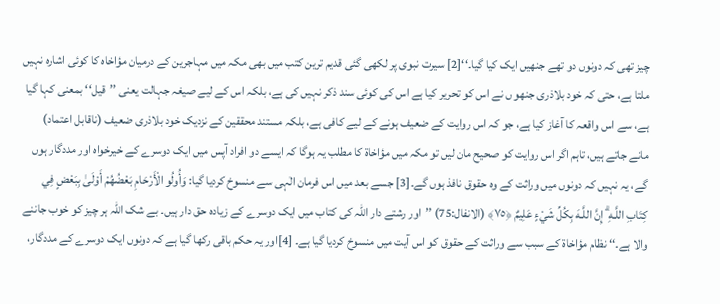چیز تھی کہ دونوں دو تھے جنھیں ایک کیا گیا۔‘‘[2] سیرت نبوی پر لکھی گئی قدیم ترین کتب میں بھی مکہ میں مہاجرین کے درمیان مؤاخاہ کا کوئی اشارہ نہیں ملتا ہے، حتی کہ خود بلاذری جنھو ں نے اس کو تحریر کیا ہے اس کی کوئی سند ذکر نہیں کی ہے، بلکہ اس کے لیے صیغہ جہالت یعنی ’’قیل‘‘ بمعنی کہا گیا ہے، سے اس واقعہ کا آغاز کیا ہے، جو کہ اس روایت کے ضعیف ہونے کے لیے کافی ہے، بلکہ مستند محققین کے نزدیک خود بلاذری ضعیف (ناقابل اعتماد) مانے جاتے ہیں، تاہم اگر اس روایت کو صحیح مان لیں تو مکہ میں مؤاخاۃ کا مطلب یہ ہوگا کہ ایسے دو افراد آپس میں ایک دوسرے کے خیرخواہ اور مددگار ہوں گے، یہ نہیں کہ دونوں میں وراثت کے وہ حقوق نافذ ہوں گے۔[3] جسے بعد میں اس فرمان الٰہی سے منسوخ کردیا گیا: وَأُولُو الْأَرْحَامِ بَعْضُهُمْ أَوْلَىٰ بِبَعْضٍ فِي كِتَابِ اللَّـهِ ۗ إِنَّ اللَّـهَ بِكُلِّ شَيْءٍ عَلِيمٌ ﴿٧٥﴾ (الانفال:75) ’’اور رشتے دار اللہ کی کتاب میں ایک دوسرے کے زیادہ حق دار ہیں۔ بے شک اللہ ہر چیز کو خوب جاننے والا ہے۔‘‘ نظام مؤاخاۃ کے سبب سے وراثت کے حقوق کو اس آیت میں منسوخ کردیا گیا ہے۔ [4]اور یہ حکم باقی رکھا گیا ہے کہ دونوں ایک دوسرے کے مددگار،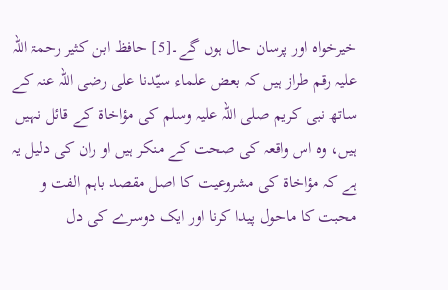خیرخواہ اور پرسان حال ہوں گے۔[5] حافظ ابن کثیر رحمۃ اللہ علیہ رقم طراز ہیں کہ بعض علماء سیّدنا علی رضی اللہ عنہ کے ساتھ نبی کریم صلی اللہ علیہ وسلم کی مؤاخاۃ کے قائل نہیں ہیں، وہ اس واقعہ کی صحت کے منکر ہیں او ران کی دلیل یہ ہے کہ مؤاخاۃ کی مشروعیت کا اصل مقصد باہم الفت و محبت کا ماحول پیدا کرنا اور ایک دوسرے کی دل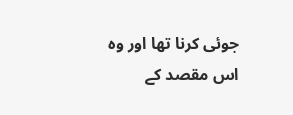جوئی کرنا تھا اور وہ اس مقصد کے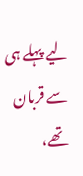لیے پہلے ہی سے قربان تھے،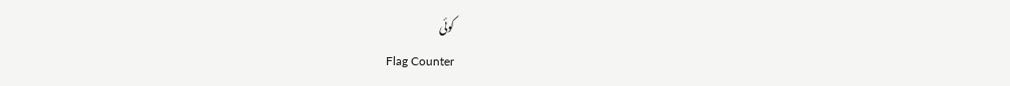کوئی
Flag Counter